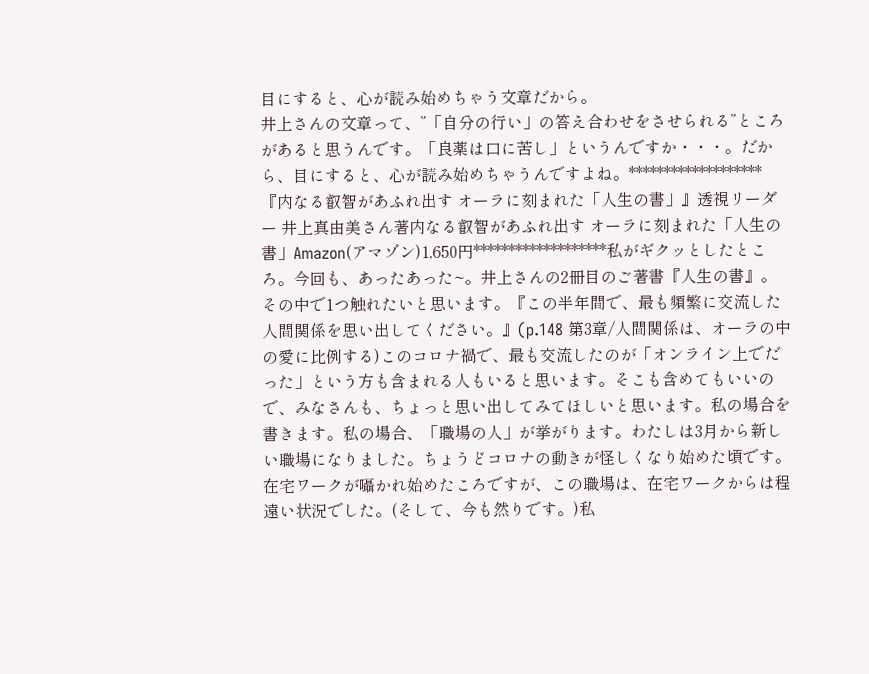目にすると、心が読み始めちゃう文章だから。
井上さんの文章って、”「自分の行い」の答え合わせをさせられる”ところがあると思うんです。「良薬は口に苦し」というんですか・・・。だから、目にすると、心が読み始めちゃうんですよね。*******************『内なる叡智があふれ出す オーラに刻まれた「人生の書」』透視リーダー 井上真由美さん著内なる叡智があふれ出す オーラに刻まれた「人生の書」Amazon(アマゾン)1,650円*******************私がギクッとしたところ。今回も、あったあった~。井上さんの2冊目のご著書『人生の書』。その中で1つ触れたいと思います。『この半年間で、最も頻繁に交流した人間関係を思い出してください。』(p.148 第3章/人間関係は、オーラの中の愛に比例する)このコロナ禍で、最も交流したのが「オンライン上でだった」という方も含まれる人もいると思います。そこも含めてもいいので、みなさんも、ちょっと思い出してみてほしいと思います。私の場合を書きます。私の場合、「職場の人」が挙がります。わたしは3月から新しい職場になりました。ちょうどコロナの動きが怪しくなり始めた頃です。在宅ワークが囁かれ始めたころですが、この職場は、在宅ワークからは程遠い状況でした。(そして、今も然りです。)私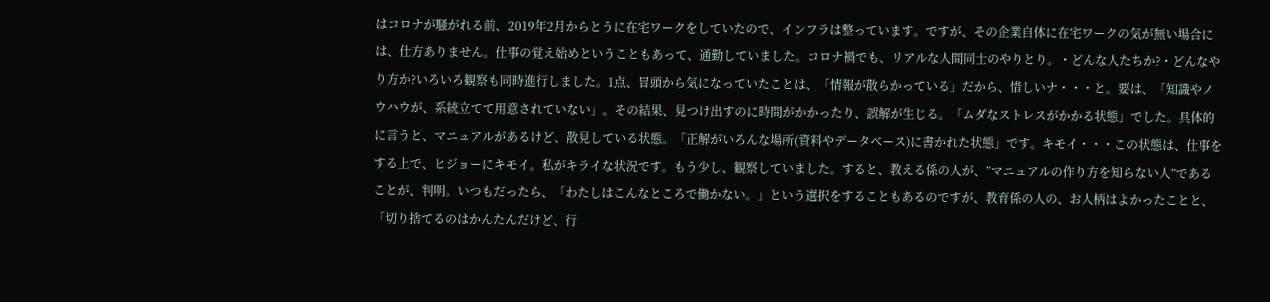はコロナが騒がれる前、2019年2月からとうに在宅ワークをしていたので、インフラは整っています。ですが、その企業自体に在宅ワークの気が無い場合には、仕方ありません。仕事の覚え始めということもあって、通勤していました。コロナ禍でも、リアルな人間同士のやりとり。・どんな人たちか?・どんなやり方か?いろいろ観察も同時進行しました。1点、冒頭から気になっていたことは、「情報が散らかっている」だから、惜しいナ・・・と。要は、「知識やノウハウが、系統立てて用意されていない」。その結果、見つけ出すのに時間がかかったり、誤解が生じる。「ムダなストレスがかかる状態」でした。具体的に言うと、マニュアルがあるけど、散見している状態。「正解がいろんな場所(資料やデータベース)に書かれた状態」です。キモイ・・・この状態は、仕事をする上で、ヒジョーにキモイ。私がキライな状況です。もう少し、観察していました。すると、教える係の人が、”マニュアルの作り方を知らない人”であることが、判明。いつもだったら、「わたしはこんなところで働かない。」という選択をすることもあるのですが、教育係の人の、お人柄はよかったことと、「切り捨てるのはかんたんだけど、行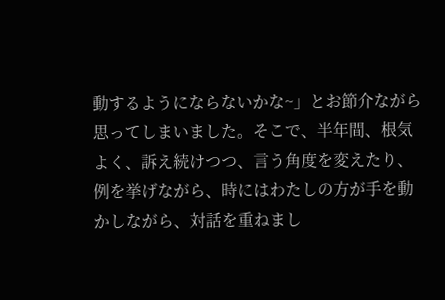動するようにならないかな~」とお節介ながら思ってしまいました。そこで、半年間、根気よく、訴え続けつつ、言う角度を変えたり、例を挙げながら、時にはわたしの方が手を動かしながら、対話を重ねまし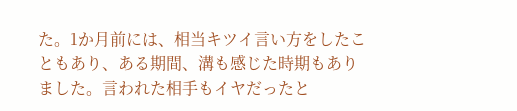た。1か月前には、相当キツイ言い方をしたこともあり、ある期間、溝も感じた時期もありました。言われた相手もイヤだったと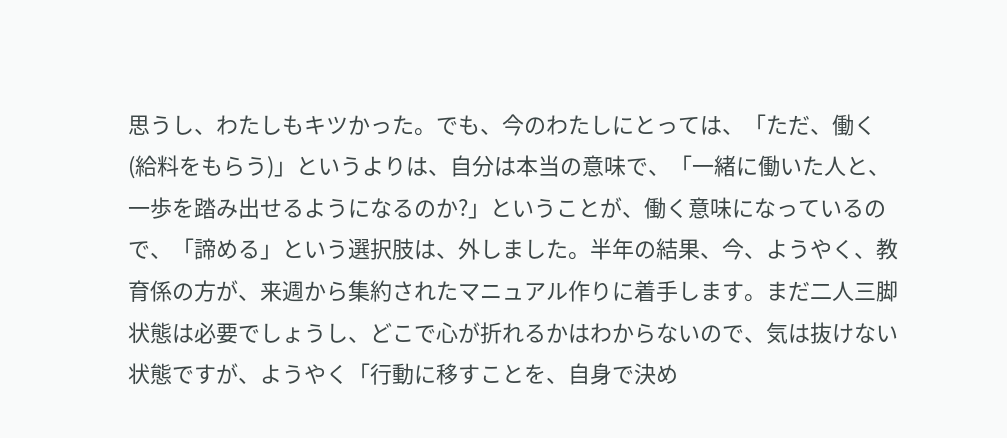思うし、わたしもキツかった。でも、今のわたしにとっては、「ただ、働く(給料をもらう)」というよりは、自分は本当の意味で、「一緒に働いた人と、一歩を踏み出せるようになるのか?」ということが、働く意味になっているので、「諦める」という選択肢は、外しました。半年の結果、今、ようやく、教育係の方が、来週から集約されたマニュアル作りに着手します。まだ二人三脚状態は必要でしょうし、どこで心が折れるかはわからないので、気は抜けない状態ですが、ようやく「行動に移すことを、自身で決め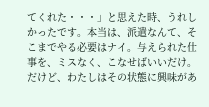てくれた・・・」と思えた時、うれしかったです。本当は、派遣なんて、そこまでやる必要はナイ。与えられた仕事を、ミスなく、こなせばいいだけ。だけど、わたしはその状態に興味があ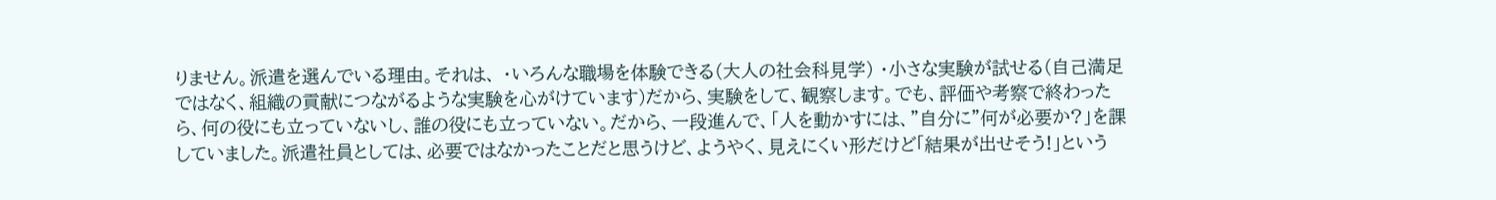りません。派遣を選んでいる理由。それは、 ・いろんな職場を体験できる(大人の社会科見学) ・小さな実験が試せる(自己満足ではなく、組織の貢献につながるような実験を心がけています)だから、実験をして、観察します。でも、評価や考察で終わったら、何の役にも立っていないし、誰の役にも立っていない。だから、一段進んで、「人を動かすには、”自分に”何が必要か?」を課していました。派遣社員としては、必要ではなかったことだと思うけど、ようやく、見えにくい形だけど「結果が出せそう!」という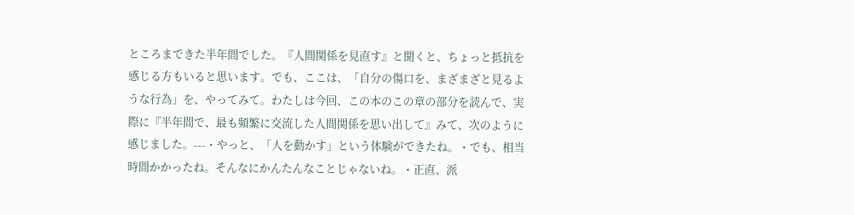ところまできた半年間でした。『人間関係を見直す』と聞くと、ちょっと抵抗を感じる方もいると思います。でも、ここは、「自分の傷口を、まざまざと見るような行為」を、やってみて。わたしは今回、この本のこの章の部分を読んで、実際に『半年間で、最も頻繁に交流した人間関係を思い出して』みて、次のように感じました。---・やっと、「人を動かす」という体験ができたね。・でも、相当時間かかったね。そんなにかんたんなことじゃないね。・正直、派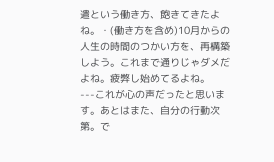遣という働き方、飽きてきたよね。・(働き方を含め)10月からの人生の時間のつかい方を、再構築しよう。これまで通りじゃダメだよね。疲弊し始めてるよね。---これが心の声だったと思います。あとはまた、自分の行動次第。で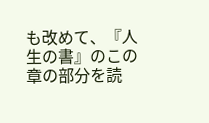も改めて、『人生の書』のこの章の部分を読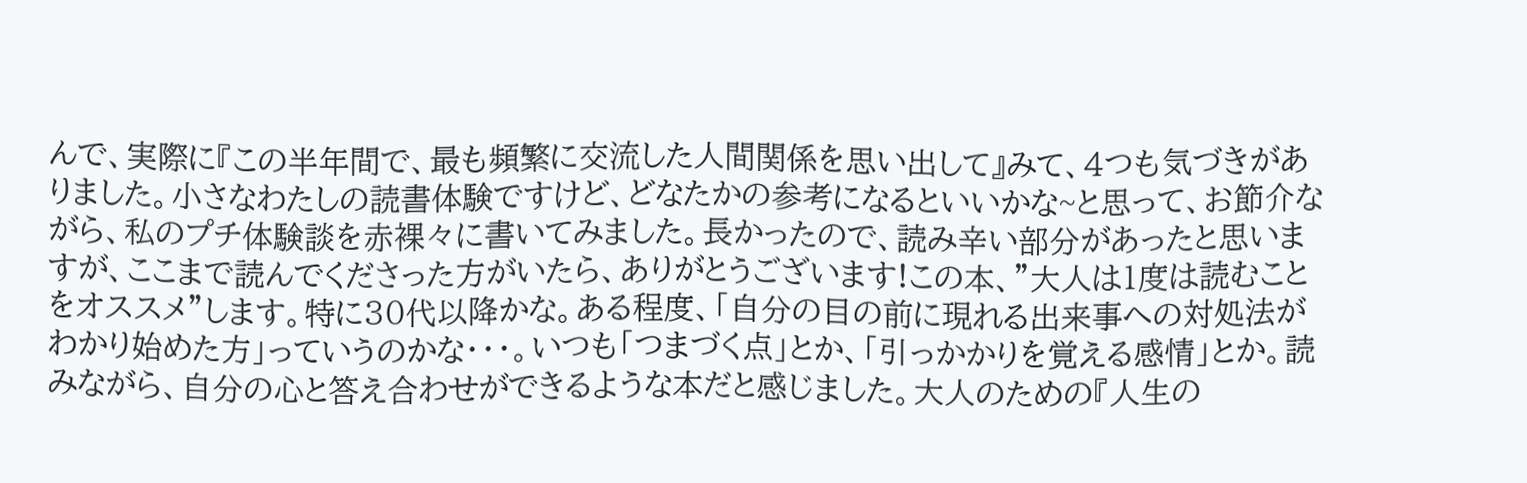んで、実際に『この半年間で、最も頻繁に交流した人間関係を思い出して』みて、4つも気づきがありました。小さなわたしの読書体験ですけど、どなたかの参考になるといいかな~と思って、お節介ながら、私のプチ体験談を赤裸々に書いてみました。長かったので、読み辛い部分があったと思いますが、ここまで読んでくださった方がいたら、ありがとうございます!この本、”大人は1度は読むことをオススメ”します。特に30代以降かな。ある程度、「自分の目の前に現れる出来事への対処法がわかり始めた方」っていうのかな・・・。いつも「つまづく点」とか、「引っかかりを覚える感情」とか。読みながら、自分の心と答え合わせができるような本だと感じました。大人のための『人生の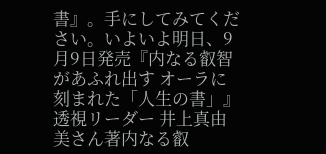書』。手にしてみてください。いよいよ明日、9月9日発売『内なる叡智があふれ出す オーラに刻まれた「人生の書」』透視リーダー 井上真由美さん著内なる叡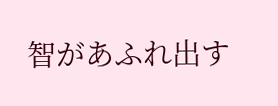智があふれ出す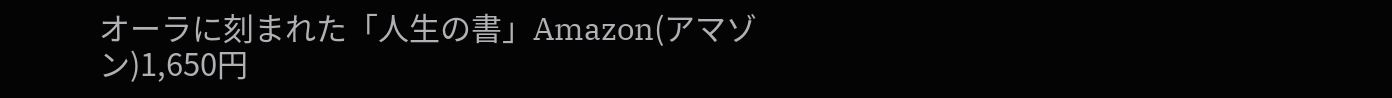オーラに刻まれた「人生の書」Amazon(アマゾン)1,650円